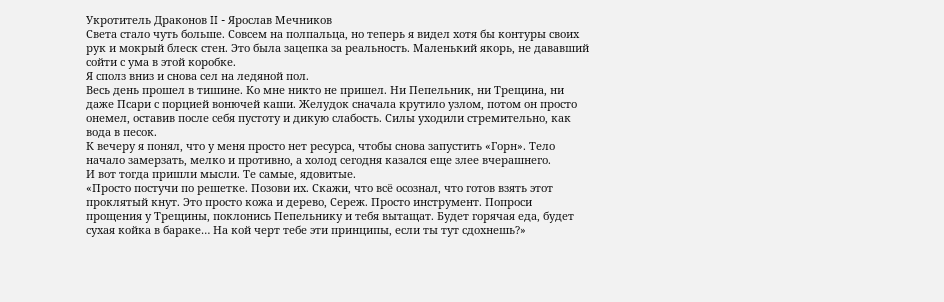Укротитель Драконов II - Ярослав Мечников
Света стало чуть больше. Совсем на полпальца, но теперь я видел хотя бы контуры своих рук и мокрый блеск стен. Это была зацепка за реальность. Маленький якорь, не дававший сойти с ума в этой коробке.
Я сполз вниз и снова сел на ледяной пол.
Весь день прошел в тишине. Ко мне никто не пришел. Ни Пепельник, ни Трещина, ни даже Псари с порцией вонючей каши. Желудок сначала крутило узлом, потом он просто онемел, оставив после себя пустоту и дикую слабость. Силы уходили стремительно, как вода в песок.
К вечеру я понял, что у меня просто нет ресурса, чтобы снова запустить «Горн». Тело начало замерзать, мелко и противно, а холод сегодня казался еще злее вчерашнего.
И вот тогда пришли мысли. Те самые, ядовитые.
«Просто постучи по решетке. Позови их. Скажи, что всё осознал, что готов взять этот проклятый кнут. Это просто кожа и дерево, Сереж. Просто инструмент. Попроси прощения у Трещины, поклонись Пепельнику и тебя вытащат. Будет горячая еда, будет сухая койка в бараке… На кой черт тебе эти принципы, если ты тут сдохнешь?»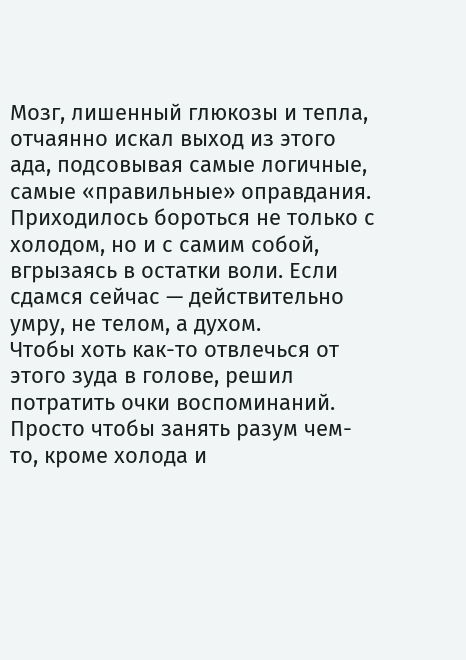Мозг, лишенный глюкозы и тепла, отчаянно искал выход из этого ада, подсовывая самые логичные, самые «правильные» оправдания. Приходилось бороться не только с холодом, но и с самим собой, вгрызаясь в остатки воли. Если сдамся сейчас — действительно умру, не телом, а духом.
Чтобы хоть как-то отвлечься от этого зуда в голове, решил потратить очки воспоминаний. Просто чтобы занять разум чем-то, кроме холода и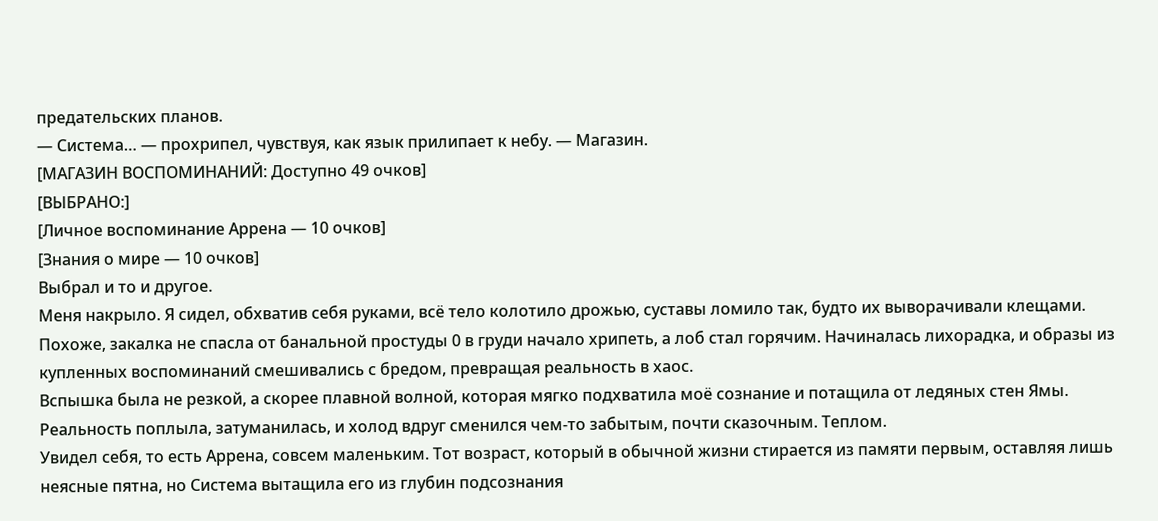предательских планов.
— Система… — прохрипел, чувствуя, как язык прилипает к небу. — Магазин.
[МАГАЗИН ВОСПОМИНАНИЙ: Доступно 49 очков]
[ВЫБРАНО:]
[Личное воспоминание Аррена — 10 очков]
[Знания о мире — 10 очков]
Выбрал и то и другое.
Меня накрыло. Я сидел, обхватив себя руками, всё тело колотило дрожью, суставы ломило так, будто их выворачивали клещами. Похоже, закалка не спасла от банальной простуды 0 в груди начало хрипеть, а лоб стал горячим. Начиналась лихорадка, и образы из купленных воспоминаний смешивались с бредом, превращая реальность в хаос.
Вспышка была не резкой, а скорее плавной волной, которая мягко подхватила моё сознание и потащила от ледяных стен Ямы. Реальность поплыла, затуманилась, и холод вдруг сменился чем-то забытым, почти сказочным. Теплом.
Увидел себя, то есть Аррена, совсем маленьким. Тот возраст, который в обычной жизни стирается из памяти первым, оставляя лишь неясные пятна, но Система вытащила его из глубин подсознания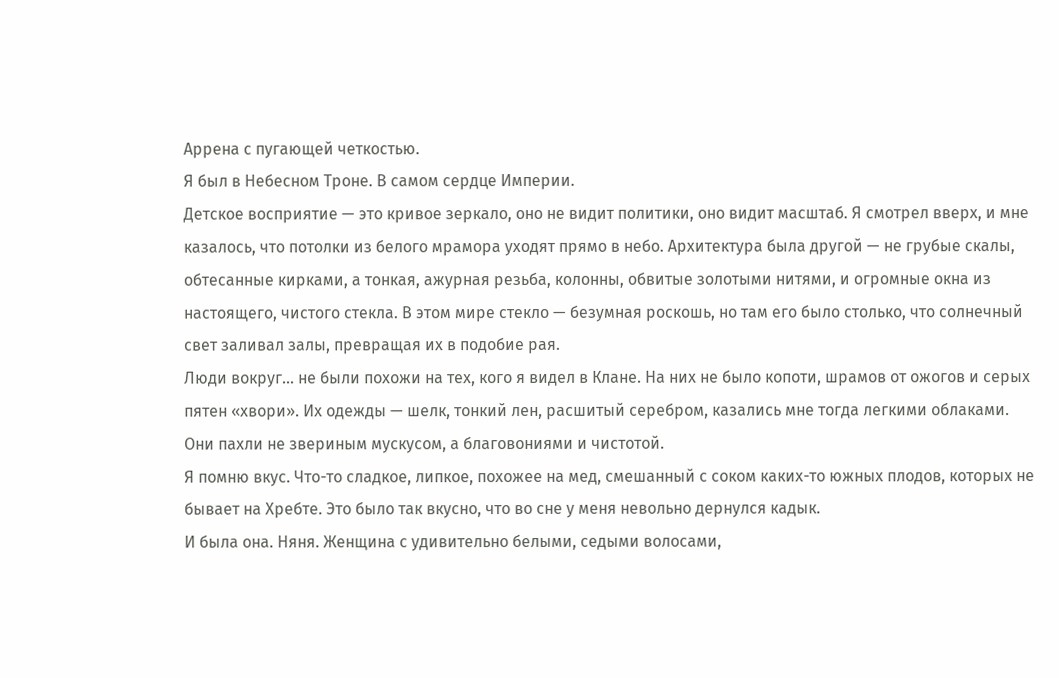Аррена с пугающей четкостью.
Я был в Небесном Троне. В самом сердце Империи.
Детское восприятие — это кривое зеркало, оно не видит политики, оно видит масштаб. Я смотрел вверх, и мне казалось, что потолки из белого мрамора уходят прямо в небо. Архитектура была другой — не грубые скалы, обтесанные кирками, а тонкая, ажурная резьба, колонны, обвитые золотыми нитями, и огромные окна из настоящего, чистого стекла. В этом мире стекло — безумная роскошь, но там его было столько, что солнечный свет заливал залы, превращая их в подобие рая.
Люди вокруг… не были похожи на тех, кого я видел в Клане. На них не было копоти, шрамов от ожогов и серых пятен «хвори». Их одежды — шелк, тонкий лен, расшитый серебром, казались мне тогда легкими облаками. Они пахли не звериным мускусом, а благовониями и чистотой.
Я помню вкус. Что-то сладкое, липкое, похожее на мед, смешанный с соком каких-то южных плодов, которых не бывает на Хребте. Это было так вкусно, что во сне у меня невольно дернулся кадык.
И была она. Няня. Женщина с удивительно белыми, седыми волосами,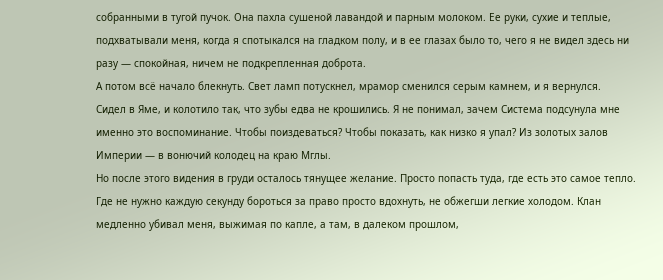собранными в тугой пучок. Она пахла сушеной лавандой и парным молоком. Ее руки, сухие и теплые, подхватывали меня, когда я спотыкался на гладком полу, и в ее глазах было то, чего я не видел здесь ни разу — спокойная, ничем не подкрепленная доброта.
А потом всё начало блекнуть. Свет ламп потускнел, мрамор сменился серым камнем, и я вернулся.
Сидел в Яме, и колотило так, что зубы едва не крошились. Я не понимал, зачем Система подсунула мне именно это воспоминание. Чтобы поиздеваться? Чтобы показать, как низко я упал? Из золотых залов Империи — в вонючий колодец на краю Мглы.
Но после этого видения в груди осталось тянущее желание. Просто попасть туда, где есть это самое тепло. Где не нужно каждую секунду бороться за право просто вдохнуть, не обжегши легкие холодом. Клан медленно убивал меня, выжимая по капле, а там, в далеком прошлом,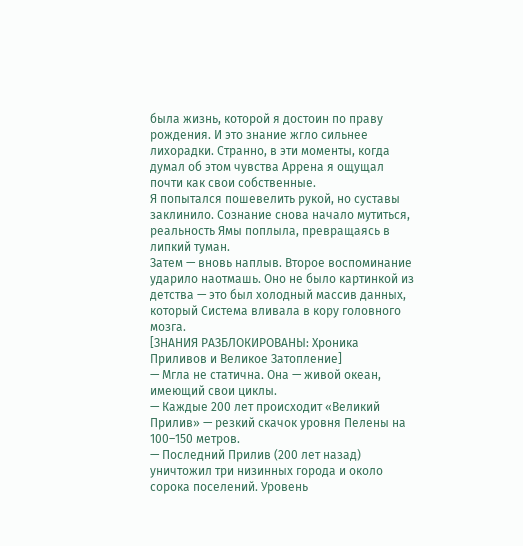была жизнь, которой я достоин по праву рождения. И это знание жгло сильнее лихорадки. Странно, в эти моменты, когда думал об этом чувства Аррена я ощущал почти как свои собственные.
Я попытался пошевелить рукой, но суставы заклинило. Сознание снова начало мутиться, реальность Ямы поплыла, превращаясь в липкий туман.
Затем — вновь наплыв. Второе воспоминание ударило наотмашь. Оно не было картинкой из детства — это был холодный массив данных, который Система вливала в кору головного мозга.
[ЗНАНИЯ РАЗБЛОКИРОВАНЫ: Хроника Приливов и Великое Затопление]
— Мгла не статична. Она — живой океан, имеющий свои циклы.
— Каждые 200 лет происходит «Великий Прилив» — резкий скачок уровня Пелены на 100–150 метров.
— Последний Прилив (200 лет назад) уничтожил три низинных города и около сорока поселений. Уровень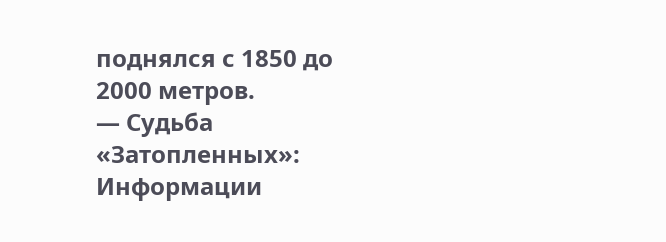поднялся с 1850 до 2000 метров.
— Судьба «Затопленных»: Информации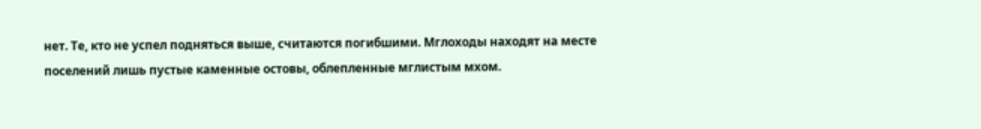нет. Те, кто не успел подняться выше, считаются погибшими. Мглоходы находят на месте поселений лишь пустые каменные остовы, облепленные мглистым мхом.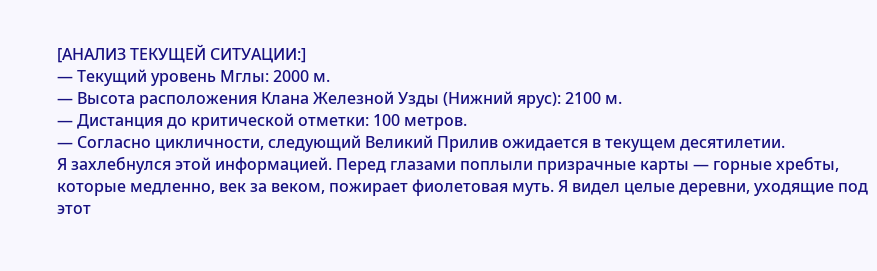[АНАЛИЗ ТЕКУЩЕЙ СИТУАЦИИ:]
— Текущий уровень Мглы: 2000 м.
— Высота расположения Клана Железной Узды (Нижний ярус): 2100 м.
— Дистанция до критической отметки: 100 метров.
— Согласно цикличности, следующий Великий Прилив ожидается в текущем десятилетии.
Я захлебнулся этой информацией. Перед глазами поплыли призрачные карты — горные хребты, которые медленно, век за веком, пожирает фиолетовая муть. Я видел целые деревни, уходящие под этот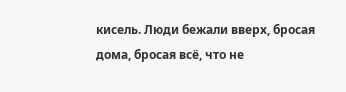кисель. Люди бежали вверх, бросая дома, бросая всё, что не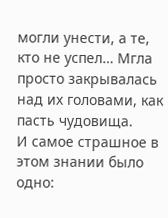могли унести, а те, кто не успел… Мгла просто закрывалась над их головами, как пасть чудовища.
И самое страшное в этом знании было одно: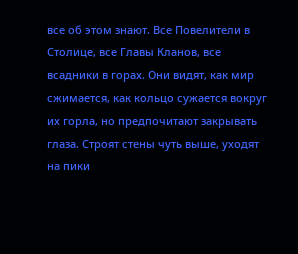все об этом знают. Все Повелители в Столице, все Главы Кланов, все всадники в горах. Они видят, как мир сжимается, как кольцо сужается вокруг их горла, но предпочитают закрывать глаза. Строят стены чуть выше, уходят на пики